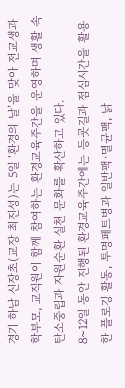경기 하남 신장초(교장 최진성)는 5일 ‘환경의 날’을 맞아 전교생과 학부모, 교직원이 함께 참여하는 환경교육주간을 운영하며 생활 속 탄소중립과 자원순환 실천 문화를 확산하고 있다.
8~12일 동안 진행된 환경교육주간에는 등굣길과 점심시간을 활용한 플로깅 활동, 투명페트병과 일반팩·멸균팩, 낡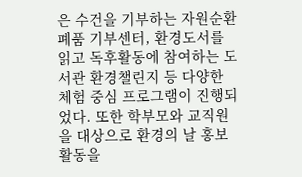은 수건을 기부하는 자원순환 폐품 기부센터, 환경도서를 읽고 독후활동에 참여하는 도서관 환경챌린지 등 다양한 체험 중심 프로그램이 진행되었다. 또한 학부모와 교직원을 대상으로 환경의 날 홍보 활동을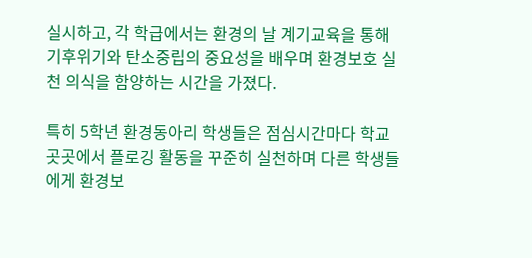실시하고, 각 학급에서는 환경의 날 계기교육을 통해 기후위기와 탄소중립의 중요성을 배우며 환경보호 실천 의식을 함양하는 시간을 가졌다.

특히 5학년 환경동아리 학생들은 점심시간마다 학교 곳곳에서 플로깅 활동을 꾸준히 실천하며 다른 학생들에게 환경보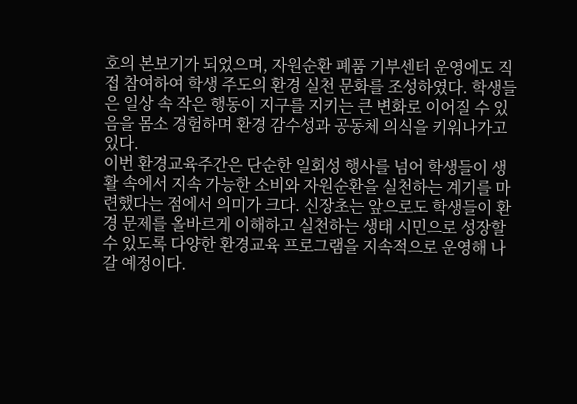호의 본보기가 되었으며, 자원순환 폐품 기부센터 운영에도 직접 참여하여 학생 주도의 환경 실천 문화를 조성하였다. 학생들은 일상 속 작은 행동이 지구를 지키는 큰 변화로 이어질 수 있음을 몸소 경험하며 환경 감수성과 공동체 의식을 키워나가고 있다.
이번 환경교육주간은 단순한 일회성 행사를 넘어 학생들이 생활 속에서 지속 가능한 소비와 자원순환을 실천하는 계기를 마련했다는 점에서 의미가 크다. 신장초는 앞으로도 학생들이 환경 문제를 올바르게 이해하고 실천하는 생태 시민으로 성장할 수 있도록 다양한 환경교육 프로그램을 지속적으로 운영해 나갈 예정이다.